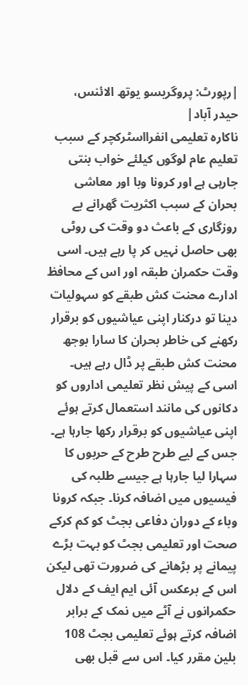|رپورٹ: پروگریسو یوتھ الائنس، حیدر آباد|
ناکارہ تعلیمی انفرااسٹرکچر کے سبب تعلیم عام لوگوں کیلئے خواب بنتی جارہی ہے اور کرونا وبا اور معاشی بحران کے سبب اکثریت گھرانے بے روزگاری کے باعث دو وقت کی روٹی بھی حاصل نہیں کر پا رہے ہیں۔ اسی وقت حکمران طبقہ اور اس کے محافظ ادارے محنت کش طبقے کو سہولیات دینا تو درکنار اپنی عیاشیوں کو برقرار رکھنے کی خاطر بحران کا سارا بوجھ محنت کش طبقے پر ڈال رہے ہیں۔ اسی کے پیش نظر تعلیمی اداروں کو دکانوں کی مانند استعمال کرتے ہوئے اپنی عیاشیوں کو برقرار رکھا جارہا ہے۔ جس کے لیے طرح طرح کے حربوں کا سہارا لیا جارہا ہے جیسے طلبہ کی فیسیوں میں اضافہ کرنا۔ جبکہ کرونا وباء کے دوران دفاعی بجٹ کو کم کرکے صحت اور تعلیمی بجٹ کو بہت بڑے پیمانے پر بڑھانے کی ضرورت تھی لیکن اس کے برعکس آئی ایم ایف کے دلال حکمرانوں نے آٹے میں نمک کے برابر اضافہ کرتے ہوئے تعلیمی بجٹ 108 بلین مقرر کیا۔ اس سے قبل بھی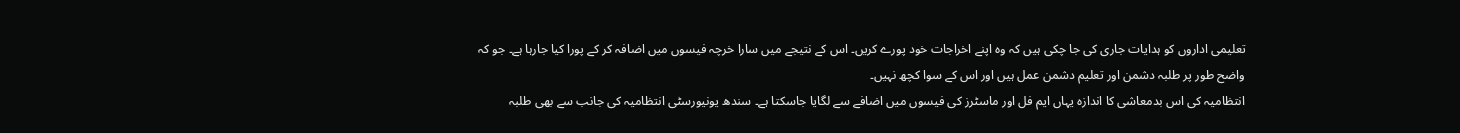تعلیمی اداروں کو ہدایات جاری کی جا چکی ہیں کہ وہ اپنے اخراجات خود پورے کریں۔ اس کے نتیجے میں سارا خرچہ فیسوں میں اضافہ کر کے پورا کیا جارہا ہے۔ جو کہ واضح طور پر طلبہ دشمن اور تعلیم دشمن عمل ہیں اور اس کے سوا کچھ نہیں۔
انتظامیہ کی اس بدمعاشی کا اندازہ یہاں ایم فل اور ماسٹرز کی فیسوں میں اضافے سے لگایا جاسکتا ہے۔ سندھ یونیورسٹی انتظامیہ کی جانب سے بھی طلبہ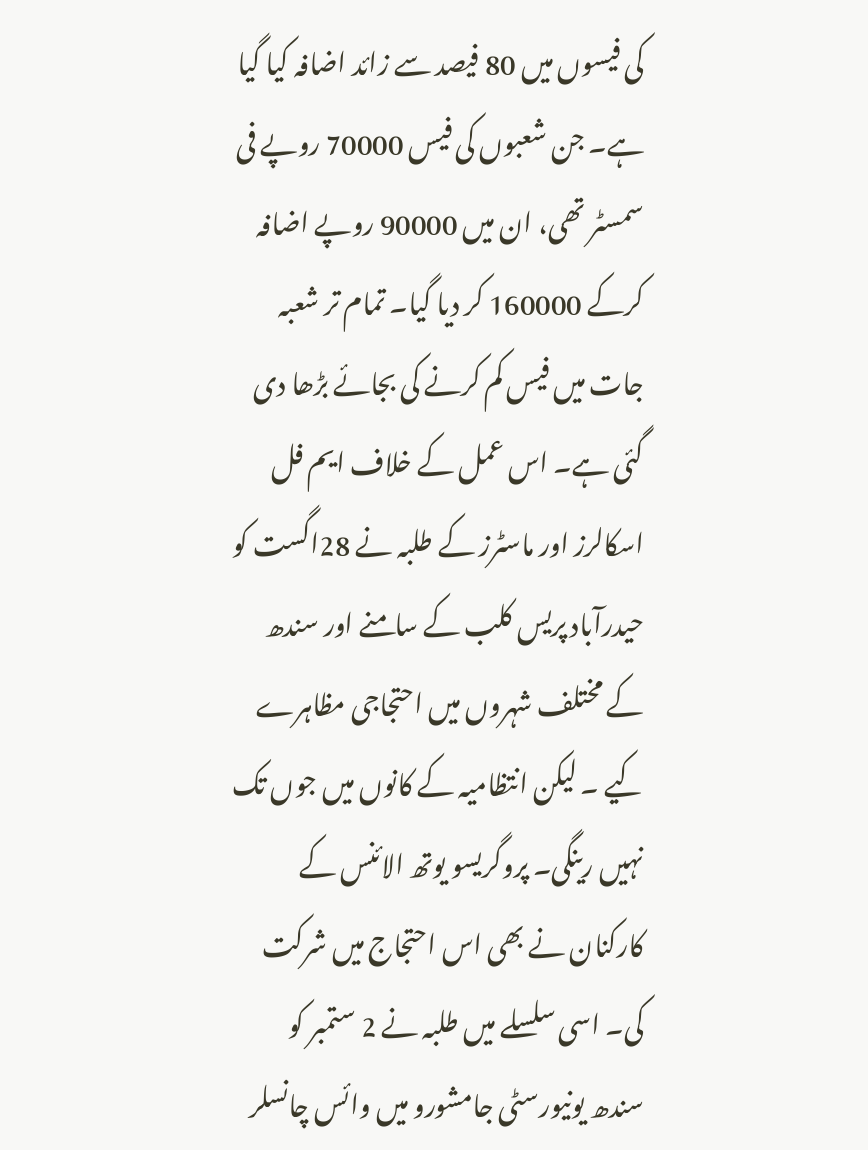کی فیسوں میں 80 فیصد سے زائد اضافہ کیا گیا ہے۔ جن شعبوں کی فیس 70000 روپے فی سمسٹر تھی، ان میں 90000 روپے اضافہ کرکے 160000 کر دیا گیا۔ تمام تر شعبہ جات میں فیس کم کرنے کی بجائے بڑھا دی گئی ہے۔ اس عمل کے خلاف ایم فل اسکالرز اور ماسٹرز کے طلبہ نے 28اگست کو حیدرآباد پریس کلب کے سامنے اور سندھ کے مختلف شہروں میں احتجاجی مظاہرے کیے ۔ لیکن انتظامیہ کے کانوں میں جوں تک نہیں رینگی۔ پروگریسو یوتھ الائنس کے کارکنان نے بھی اس احتجاج میں شرکت کی۔ اسی سلسلے میں طلبہ نے 2 ستمبر کو سندھ یونیورسٹی جامشورو میں وائس چانسلر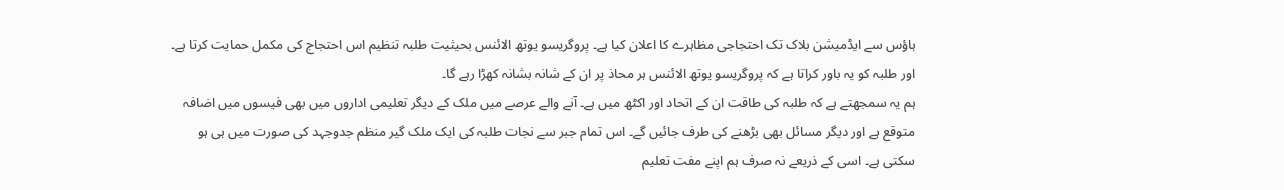ہاؤس سے ایڈمیشن بلاک تک احتجاجی مظاہرے کا اعلان کیا ہے۔ پروگریسو یوتھ الائنس بحیثیت طلبہ تنظیم اس احتجاج کی مکمل حمایت کرتا ہے۔ اور طلبہ کو یہ باور کراتا ہے کہ پروگریسو یوتھ الائنس ہر محاذ پر ان کے شانہ بشانہ کھڑا رہے گا۔
ہم یہ سمجھتے ہے کہ طلبہ کی طاقت ان کے اتحاد اور اکٹھ میں ہے۔ آنے والے عرصے میں ملک کے دیگر تعلیمی اداروں میں بھی فیسوں میں اضافہ متوقع ہے اور دیگر مسائل بھی بڑھنے کی طرف جائیں گے۔ اس تمام جبر سے نجات طلبہ کی ایک ملک گیر منظم جدوجہد کی صورت میں ہی ہو سکتی ہے۔ اسی کے ذریعے نہ صرف ہم اپنے مفت تعلیم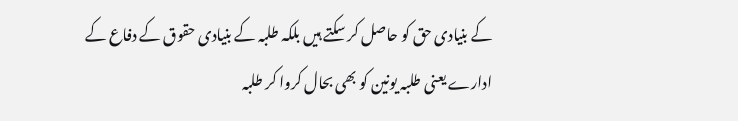کے بنیادی حق کو حاصل کر سکتے ہیں بلکہ طلبہ کے بنیادی حقوق کے دفاع کے ادارے یعنی طلبہ یونین کو بھی بحال کروا کر طلبہ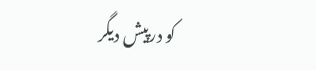کو درپیش دیگر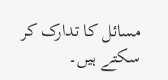مسائل کا تدارک کر سکتے ہیں۔